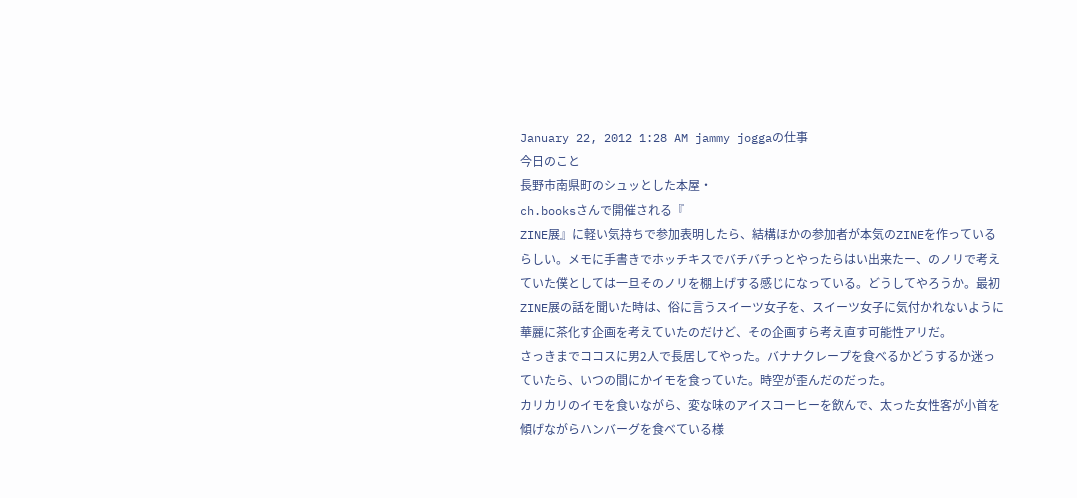January 22, 2012 1:28 AM jammy joggaの仕事
今日のこと
長野市南県町のシュッとした本屋・
ch.booksさんで開催される『
ZINE展』に軽い気持ちで参加表明したら、結構ほかの参加者が本気のZINEを作っているらしい。メモに手書きでホッチキスでバチバチっとやったらはい出来たー、のノリで考えていた僕としては一旦そのノリを棚上げする感じになっている。どうしてやろうか。最初ZINE展の話を聞いた時は、俗に言うスイーツ女子を、スイーツ女子に気付かれないように華麗に茶化す企画を考えていたのだけど、その企画すら考え直す可能性アリだ。
さっきまでココスに男2人で長居してやった。バナナクレープを食べるかどうするか迷っていたら、いつの間にかイモを食っていた。時空が歪んだのだった。
カリカリのイモを食いながら、変な味のアイスコーヒーを飲んで、太った女性客が小首を傾げながらハンバーグを食べている様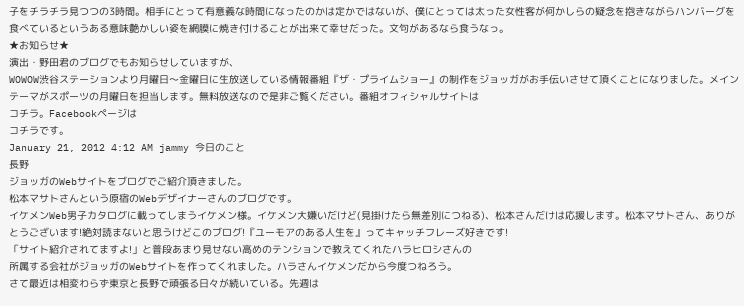子をチラチラ見つつの3時間。相手にとって有意義な時間になったのかは定かではないが、僕にとっては太った女性客が何かしらの疑念を抱きながらハンバーグを食べているというある意味艶かしい姿を網膜に焼き付けることが出来て幸せだった。文句があるなら食うなっ。
★お知らせ★
演出・野田君のブログでもお知らせしていますが、
WOWOW渋谷ステーションより月曜日〜金曜日に生放送している情報番組『ザ・プライムショー』の制作をジョッガがお手伝いさせて頂くことになりました。メインテーマがスポーツの月曜日を担当します。無料放送なので是非ご覧ください。番組オフィシャルサイトは
コチラ。Facebookページは
コチラです。
January 21, 2012 4:12 AM jammy 今日のこと
長野
ジョッガのWebサイトをブログでご紹介頂きました。
松本マサトさんという原宿のWebデザイナーさんのブログです。
イケメンWeb男子カタログに載ってしまうイケメン様。イケメン大嫌いだけど(見掛けたら無差別につねる)、松本さんだけは応援します。松本マサトさん、ありがとうございます!絶対読まないと思うけどこのブログ!『ユーモアのある人生を』ってキャッチフレーズ好きです!
「サイト紹介されてますよ!」と普段あまり見せない高めのテンションで教えてくれたハラヒロシさんの
所属する会社がジョッガのWebサイトを作ってくれました。ハラさんイケメンだから今度つねろう。
さて最近は相変わらず東京と長野で頑張る日々が続いている。先週は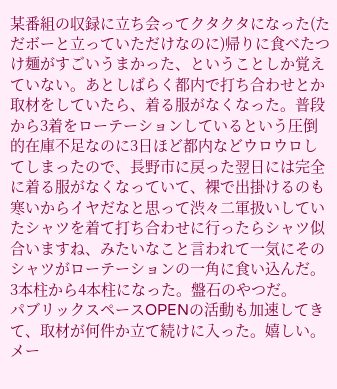某番組の収録に立ち会ってクタクタになった(ただボーと立っていただけなのに)帰りに食べたつけ麺がすごいうまかった、ということしか覚えていない。あとしばらく都内で打ち合わせとか取材をしていたら、着る服がなくなった。普段から3着をローテーションしているという圧倒的在庫不足なのに3日ほど都内などウロウロしてしまったので、長野市に戻った翌日には完全に着る服がなくなっていて、裸で出掛けるのも寒いからイヤだなと思って渋々二軍扱いしていたシャツを着て打ち合わせに行ったらシャツ似合いますね、みたいなこと言われて一気にそのシャツがローテーションの一角に食い込んだ。3本柱から4本柱になった。盤石のやつだ。
パブリックスペースOPENの活動も加速してきて、取材が何件か立て続けに入った。嬉しい。メー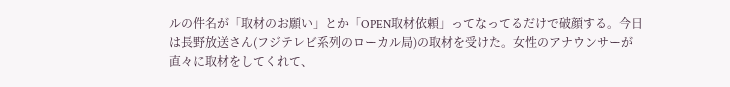ルの件名が「取材のお願い」とか「OPEN取材依頼」ってなってるだけで破顔する。今日は長野放送さん(フジテレビ系列のローカル局)の取材を受けた。女性のアナウンサーが直々に取材をしてくれて、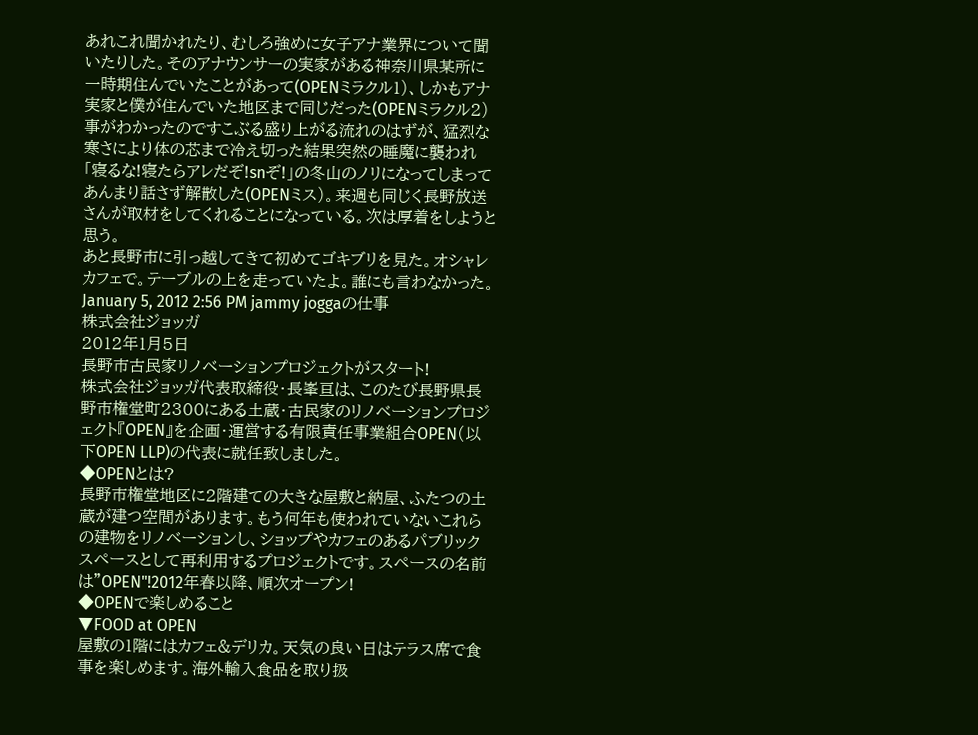あれこれ聞かれたり、むしろ強めに女子アナ業界について聞いたりした。そのアナウンサーの実家がある神奈川県某所に一時期住んでいたことがあって(OPENミラクル1)、しかもアナ実家と僕が住んでいた地区まで同じだった(OPENミラクル2)事がわかったのですこぶる盛り上がる流れのはずが、猛烈な寒さにより体の芯まで冷え切った結果突然の睡魔に襲われ「寝るな!寝たらアレだぞ!snぞ!」の冬山のノリになってしまってあんまり話さず解散した(OPENミス)。来週も同じく長野放送さんが取材をしてくれることになっている。次は厚着をしようと思う。
あと長野市に引っ越してきて初めてゴキブリを見た。オシャレカフェで。テーブルの上を走っていたよ。誰にも言わなかった。
January 5, 2012 2:56 PM jammy joggaの仕事
株式会社ジョッガ
2012年1月5日
長野市古民家リノベーションプロジェクトがスタート!
株式会社ジョッガ代表取締役・長峯亘は、このたび長野県長野市権堂町2300にある土蔵・古民家のリノベーションプロジェクト『OPEN』を企画・運営する有限責任事業組合OPEN(以下OPEN LLP)の代表に就任致しました。
◆OPENとは?
長野市権堂地区に2階建ての大きな屋敷と納屋、ふたつの土蔵が建つ空間があります。もう何年も使われていないこれらの建物をリノベーションし、ショップやカフェのあるパブリックスペースとして再利用するプロジェクトです。スペースの名前は"OPEN"!2012年春以降、順次オープン!
◆OPENで楽しめること
▼FOOD at OPEN
屋敷の1階にはカフェ&デリカ。天気の良い日はテラス席で食事を楽しめます。海外輸入食品を取り扱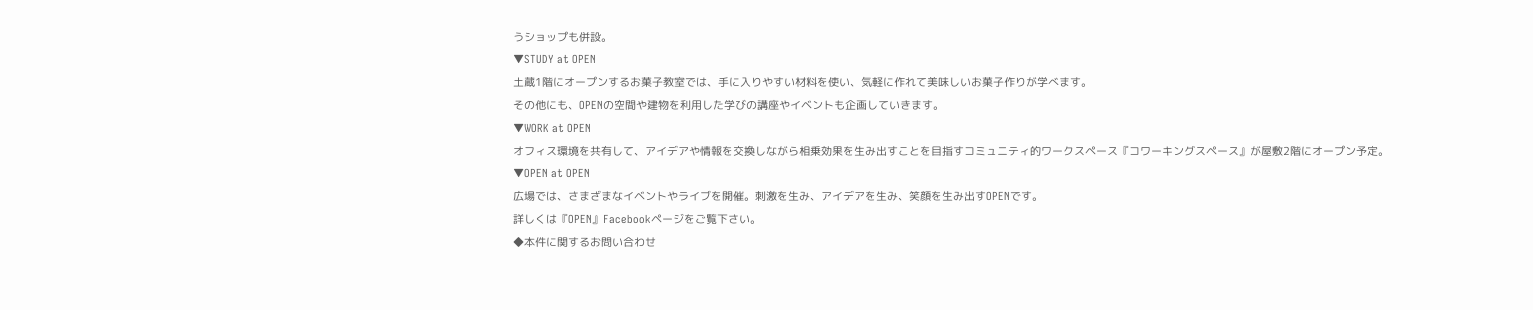うショップも併設。
▼STUDY at OPEN
土蔵1階にオープンするお菓子教室では、手に入りやすい材料を使い、気軽に作れて美味しいお菓子作りが学べます。
その他にも、OPENの空間や建物を利用した学びの講座やイベントも企画していきます。
▼WORK at OPEN
オフィス環境を共有して、アイデアや情報を交換しながら相乗効果を生み出すことを目指すコミュニティ的ワークスペース『コワーキングスペース』が屋敷2階にオープン予定。
▼OPEN at OPEN
広場では、さまざまなイベントやライブを開催。刺激を生み、アイデアを生み、笑顔を生み出すOPENです。
詳しくは『OPEN』Facebookページをご覧下さい。
◆本件に関するお問い合わせ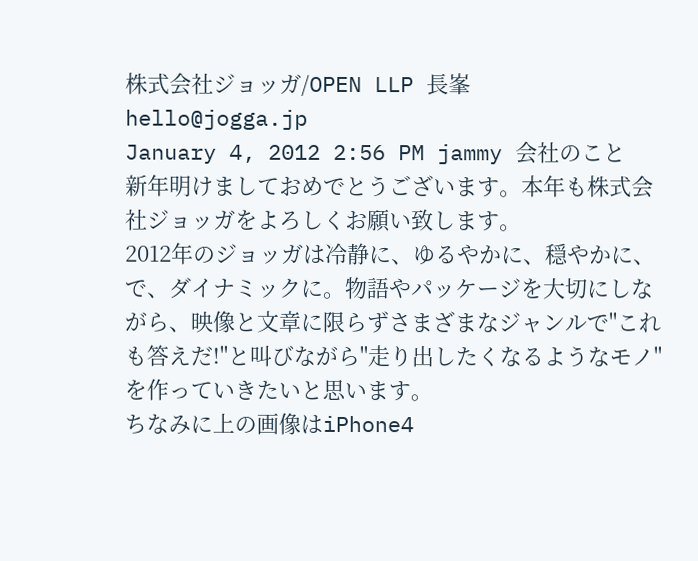株式会社ジョッガ/OPEN LLP 長峯
hello@jogga.jp
January 4, 2012 2:56 PM jammy 会社のこと
新年明けましておめでとうございます。本年も株式会社ジョッガをよろしくお願い致します。
2012年のジョッガは冷静に、ゆるやかに、穏やかに、で、ダイナミックに。物語やパッケージを大切にしながら、映像と文章に限らずさまざまなジャンルで"これも答えだ!"と叫びながら"走り出したくなるようなモノ"を作っていきたいと思います。
ちなみに上の画像はiPhone4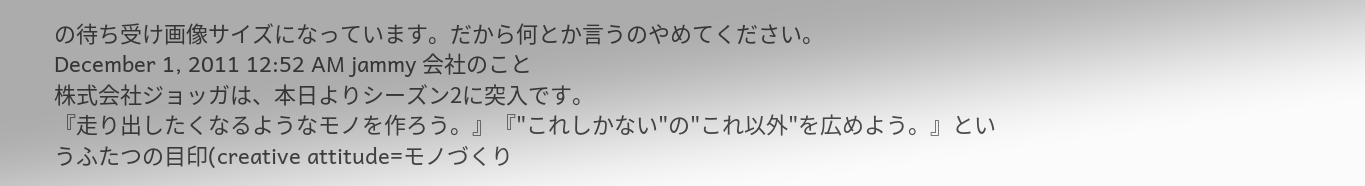の待ち受け画像サイズになっています。だから何とか言うのやめてください。
December 1, 2011 12:52 AM jammy 会社のこと
株式会社ジョッガは、本日よりシーズン2に突入です。
『走り出したくなるようなモノを作ろう。』『"これしかない"の"これ以外"を広めよう。』というふたつの目印(creative attitude=モノづくり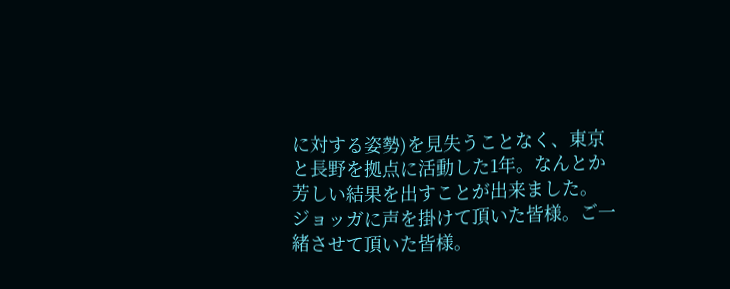に対する姿勢)を見失うことなく、東京と長野を拠点に活動した1年。なんとか芳しい結果を出すことが出来ました。
ジョッガに声を掛けて頂いた皆様。ご一緒させて頂いた皆様。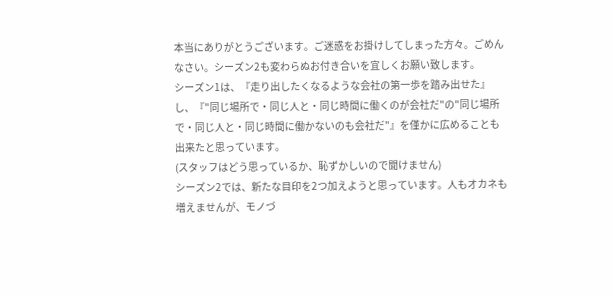本当にありがとうございます。ご迷惑をお掛けしてしまった方々。ごめんなさい。シーズン2も変わらぬお付き合いを宜しくお願い致します。
シーズン1は、『走り出したくなるような会社の第一歩を踏み出せた』し、『"同じ場所で・同じ人と・同じ時間に働くのが会社だ"の"同じ場所で・同じ人と・同じ時間に働かないのも会社だ"』を僅かに広めることも出来たと思っています。
(スタッフはどう思っているか、恥ずかしいので聞けません)
シーズン2では、新たな目印を2つ加えようと思っています。人もオカネも増えませんが、モノづ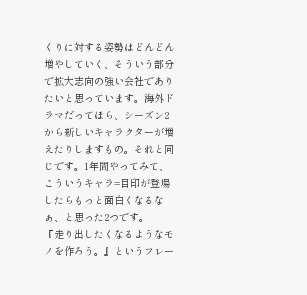くりに対する姿勢はどんどん増やしていく、そういう部分で拡大志向の強い会社でありたいと思っています。海外ドラマだってほら、シーズン2から新しいキャラクターが増えたりしますもの。それと同じです。1年間やってみて、こういうキャラ=目印が登場したらもっと面白くなるなぁ、と思った2つです。
『走り出したくなるようなモノを作ろう。』というフレー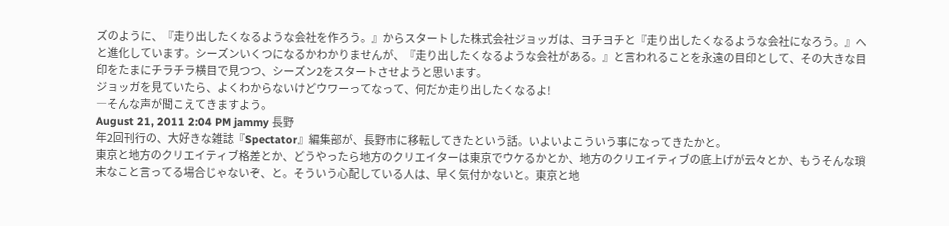ズのように、『走り出したくなるような会社を作ろう。』からスタートした株式会社ジョッガは、ヨチヨチと『走り出したくなるような会社になろう。』へと進化しています。シーズンいくつになるかわかりませんが、『走り出したくなるような会社がある。』と言われることを永遠の目印として、その大きな目印をたまにチラチラ横目で見つつ、シーズン2をスタートさせようと思います。
ジョッガを見ていたら、よくわからないけどウワーってなって、何だか走り出したくなるよ!
―そんな声が聞こえてきますよう。
August 21, 2011 2:04 PM jammy 長野
年2回刊行の、大好きな雑誌『Spectator』編集部が、長野市に移転してきたという話。いよいよこういう事になってきたかと。
東京と地方のクリエイティブ格差とか、どうやったら地方のクリエイターは東京でウケるかとか、地方のクリエイティブの底上げが云々とか、もうそんな瑣末なこと言ってる場合じゃないぞ、と。そういう心配している人は、早く気付かないと。東京と地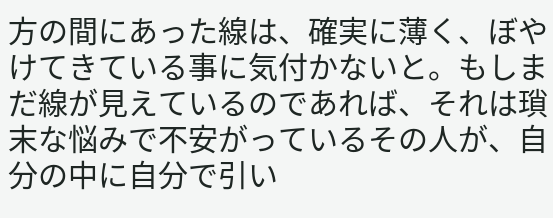方の間にあった線は、確実に薄く、ぼやけてきている事に気付かないと。もしまだ線が見えているのであれば、それは瑣末な悩みで不安がっているその人が、自分の中に自分で引い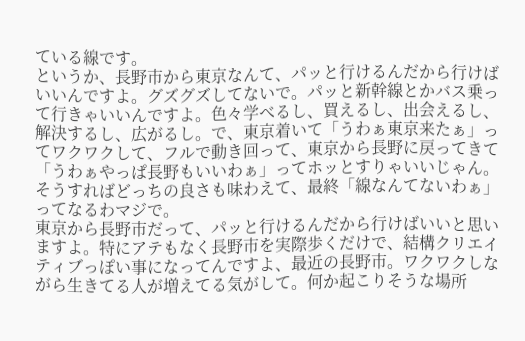ている線です。
というか、長野市から東京なんて、パッと行けるんだから行けばいいんですよ。グズグズしてないで。パッと新幹線とかバス乗って行きゃいいんですよ。色々学べるし、買えるし、出会えるし、解決するし、広がるし。で、東京着いて「うわぁ東京来たぁ」ってワクワクして、フルで動き回って、東京から長野に戻ってきて「うわぁやっぱ長野もいいわぁ」ってホッとすりゃいいじゃん。そうすればどっちの良さも味わえて、最終「線なんてないわぁ」ってなるわマジで。
東京から長野市だって、パッと行けるんだから行けばいいと思いますよ。特にアテもなく長野市を実際歩くだけで、結構クリエイティブっぽい事になってんですよ、最近の長野市。ワクワクしながら生きてる人が増えてる気がして。何か起こりそうな場所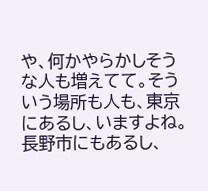や、何かやらかしそうな人も増えてて。そういう場所も人も、東京にあるし、いますよね。長野市にもあるし、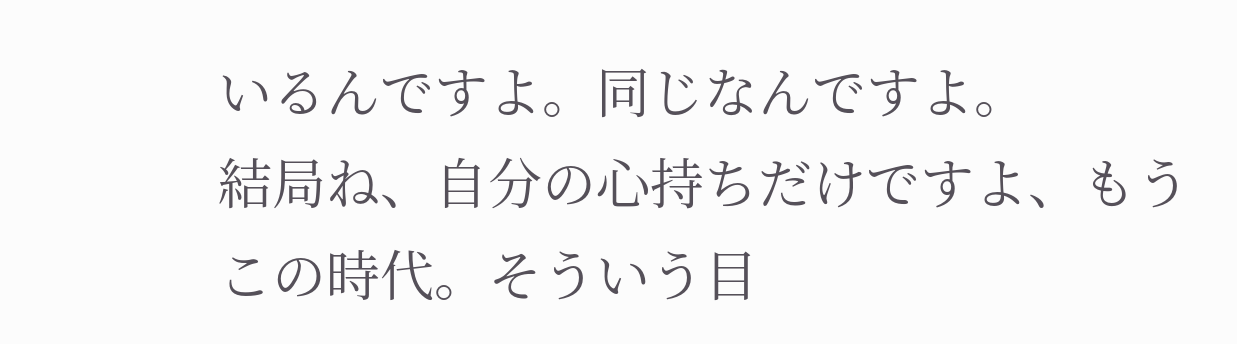いるんですよ。同じなんですよ。
結局ね、自分の心持ちだけですよ、もうこの時代。そういう目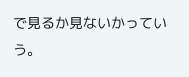で見るか見ないかっていう。